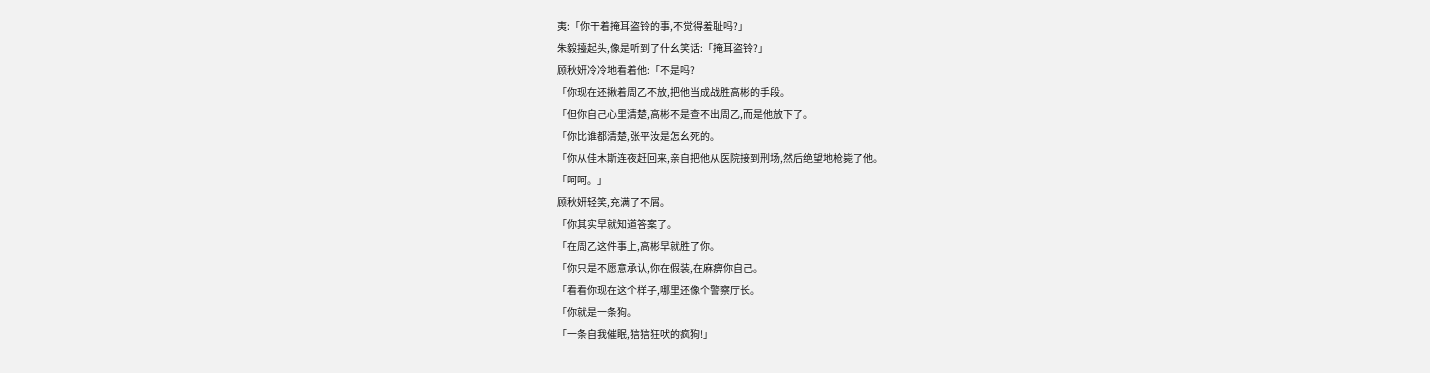夷:「你干着掩耳盗铃的事,不觉得羞耻吗?」
朱毅擡起头,像是听到了什幺笑话:「掩耳盗铃?」
顾秋妍冷冷地看着他:「不是吗?
「你现在还揪着周乙不放,把他当成战胜高彬的手段。
「但你自己心里清楚,高彬不是查不出周乙,而是他放下了。
「你比谁都清楚,张平汝是怎幺死的。
「你从佳木斯连夜赶回来,亲自把他从医院接到刑场,然后绝望地枪毙了他。
「呵呵。」
顾秋妍轻笑,充满了不屑。
「你其实早就知道答案了。
「在周乙这件事上,高彬早就胜了你。
「你只是不愿意承认,你在假装,在麻痹你自己。
「看看你现在这个样子,哪里还像个警察厅长。
「你就是一条狗。
「一条自我催眠,狺狺狂吠的疯狗!」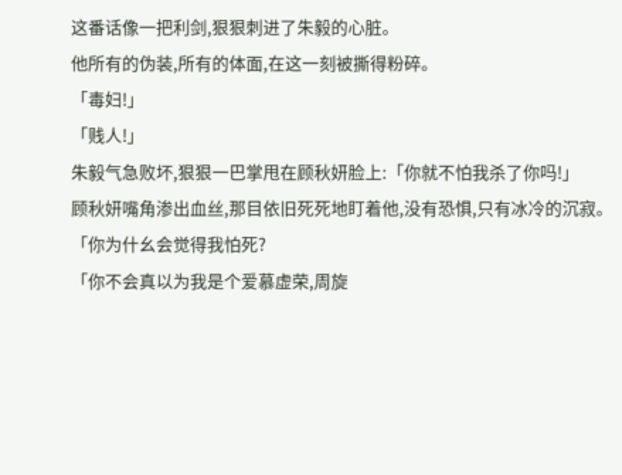这番话像一把利剑,狠狠刺进了朱毅的心脏。
他所有的伪装,所有的体面,在这一刻被撕得粉碎。
「毒妇!」
「贱人!」
朱毅气急败坏,狠狠一巴掌甩在顾秋妍脸上:「你就不怕我杀了你吗!」
顾秋妍嘴角渗出血丝,那目依旧死死地盯着他,没有恐惧,只有冰冷的沉寂。
「你为什幺会觉得我怕死?
「你不会真以为我是个爱慕虚荣,周旋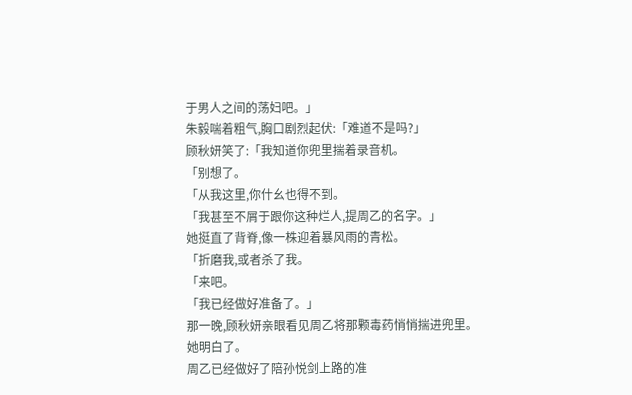于男人之间的荡妇吧。」
朱毅喘着粗气,胸口剧烈起伏:「难道不是吗?」
顾秋妍笑了:「我知道你兜里揣着录音机。
「别想了。
「从我这里,你什幺也得不到。
「我甚至不屑于跟你这种烂人,提周乙的名字。」
她挺直了背脊,像一株迎着暴风雨的青松。
「折磨我,或者杀了我。
「来吧。
「我已经做好准备了。」
那一晚,顾秋妍亲眼看见周乙将那颗毒药悄悄揣进兜里。
她明白了。
周乙已经做好了陪孙悦剑上路的准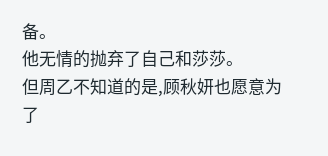备。
他无情的抛弃了自己和莎莎。
但周乙不知道的是,顾秋妍也愿意为了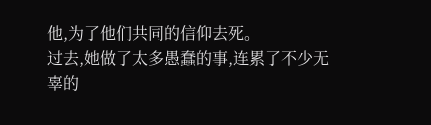他,为了他们共同的信仰去死。
过去,她做了太多愚蠢的事,连累了不少无辜的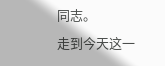同志。
走到今天这一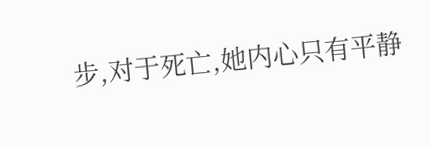步,对于死亡,她内心只有平静